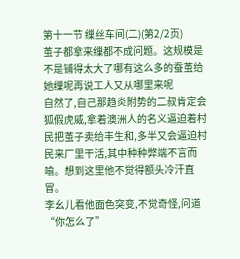第十一节 缫丝车间(二)(第2/2页)
茧子都拿来缫都不成问题。这规模是不是铺得太大了哪有这么多的蚕茧给她缫呢再说工人又从哪里来呢
自然了,自己那趋炎附势的二叔肯定会狐假虎威,拿着澳洲人的名义逼迫着村民把茧子卖给丰生和,多半又会逼迫村民来厂里干活,其中种种弊端不言而喻。想到这里他不觉得额头冷汗直冒。
李幺儿看他面色突变,不觉奇怪,问道“你怎么了”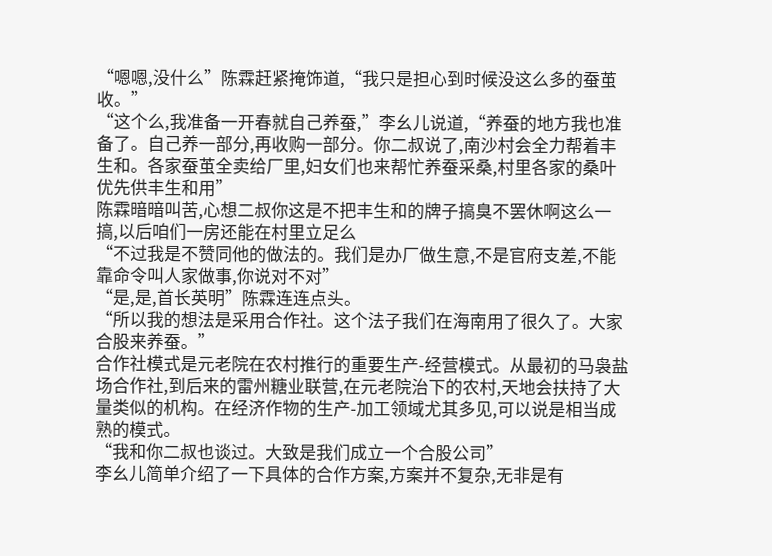“嗯嗯,没什么”陈霖赶紧掩饰道,“我只是担心到时候没这么多的蚕茧收。”
“这个么,我准备一开春就自己养蚕,”李幺儿说道,“养蚕的地方我也准备了。自己养一部分,再收购一部分。你二叔说了,南沙村会全力帮着丰生和。各家蚕茧全卖给厂里,妇女们也来帮忙养蚕采桑,村里各家的桑叶优先供丰生和用”
陈霖暗暗叫苦,心想二叔你这是不把丰生和的牌子搞臭不罢休啊这么一搞,以后咱们一房还能在村里立足么
“不过我是不赞同他的做法的。我们是办厂做生意,不是官府支差,不能靠命令叫人家做事,你说对不对”
“是,是,首长英明”陈霖连连点头。
“所以我的想法是采用合作社。这个法子我们在海南用了很久了。大家合股来养蚕。”
合作社模式是元老院在农村推行的重要生产-经营模式。从最初的马袅盐场合作社,到后来的雷州糖业联营,在元老院治下的农村,天地会扶持了大量类似的机构。在经济作物的生产-加工领域尤其多见,可以说是相当成熟的模式。
“我和你二叔也谈过。大致是我们成立一个合股公司”
李幺儿简单介绍了一下具体的合作方案,方案并不复杂,无非是有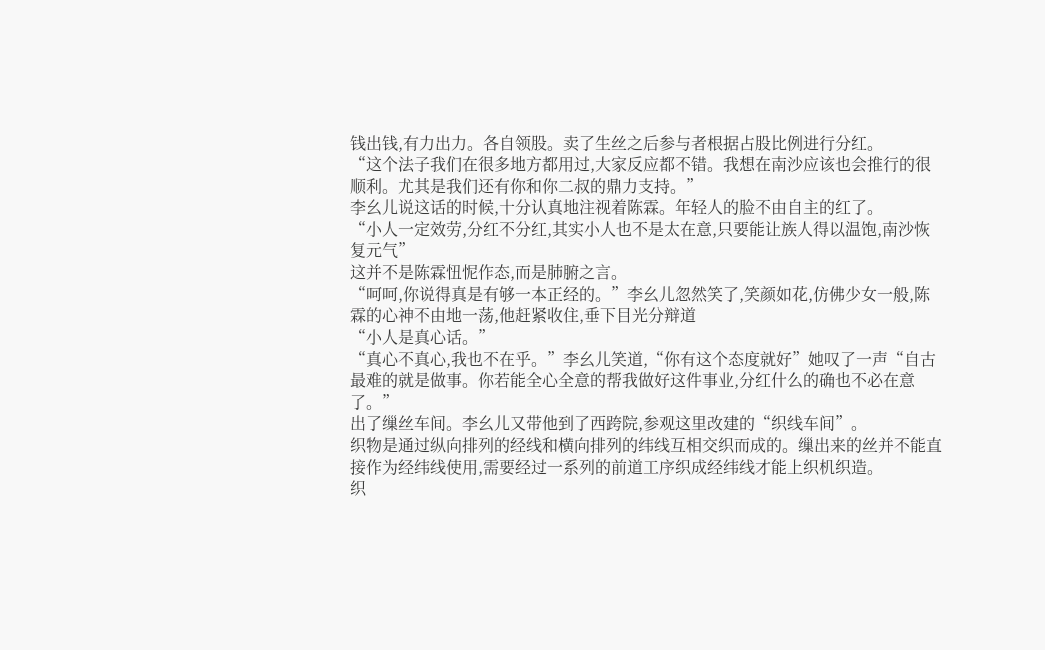钱出钱,有力出力。各自领股。卖了生丝之后参与者根据占股比例进行分红。
“这个法子我们在很多地方都用过,大家反应都不错。我想在南沙应该也会推行的很顺利。尤其是我们还有你和你二叔的鼎力支持。”
李幺儿说这话的时候,十分认真地注视着陈霖。年轻人的脸不由自主的红了。
“小人一定效劳,分红不分红,其实小人也不是太在意,只要能让族人得以温饱,南沙恢复元气”
这并不是陈霖忸怩作态,而是肺腑之言。
“呵呵,你说得真是有够一本正经的。”李幺儿忽然笑了,笑颜如花,仿佛少女一般,陈霖的心神不由地一荡,他赶紧收住,垂下目光分辩道
“小人是真心话。”
“真心不真心,我也不在乎。”李幺儿笑道,“你有这个态度就好”她叹了一声“自古最难的就是做事。你若能全心全意的帮我做好这件事业,分红什么的确也不必在意了。”
出了缫丝车间。李幺儿又带他到了西跨院,参观这里改建的“织线车间”。
织物是通过纵向排列的经线和横向排列的纬线互相交织而成的。缫出来的丝并不能直接作为经纬线使用,需要经过一系列的前道工序织成经纬线才能上织机织造。
织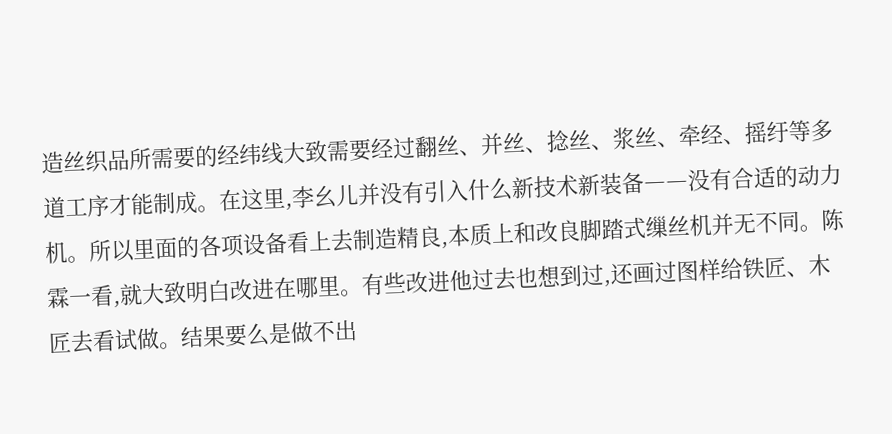造丝织品所需要的经纬线大致需要经过翻丝、并丝、捻丝、浆丝、牵经、摇纡等多道工序才能制成。在这里,李幺儿并没有引入什么新技术新装备――没有合适的动力机。所以里面的各项设备看上去制造精良,本质上和改良脚踏式缫丝机并无不同。陈霖一看,就大致明白改进在哪里。有些改进他过去也想到过,还画过图样给铁匠、木匠去看试做。结果要么是做不出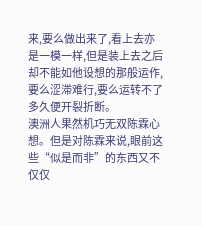来,要么做出来了,看上去亦是一模一样,但是装上去之后却不能如他设想的那般运作,要么涩滞难行,要么运转不了多久便开裂折断。
澳洲人果然机巧无双陈霖心想。但是对陈霖来说,眼前这些“似是而非”的东西又不仅仅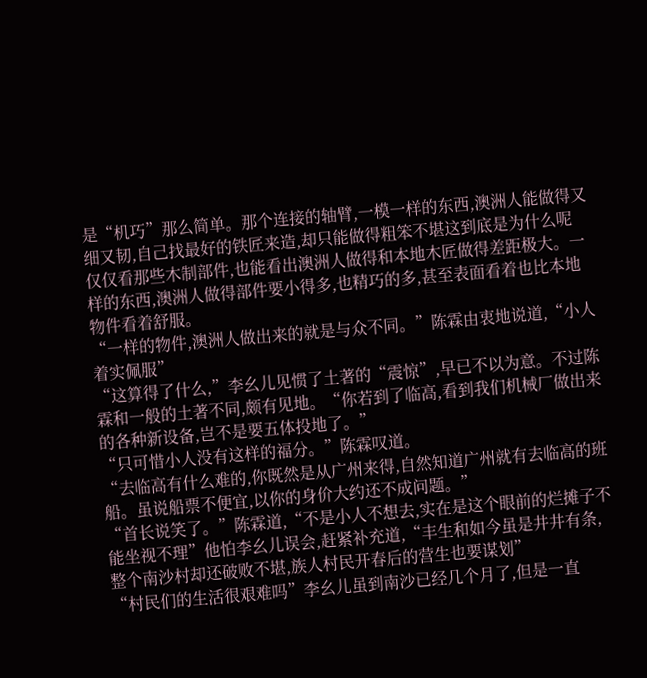是“机巧”那么简单。那个连接的轴臂,一模一样的东西,澳洲人能做得又细又韧,自己找最好的铁匠来造,却只能做得粗笨不堪这到底是为什么呢
仅仅看那些木制部件,也能看出澳洲人做得和本地木匠做得差距极大。一样的东西,澳洲人做得部件要小得多,也精巧的多,甚至表面看着也比本地物件看着舒服。
“一样的物件,澳洲人做出来的就是与众不同。”陈霖由衷地说道,“小人着实佩服”
“这算得了什么,”李幺儿见惯了土著的“震惊”,早已不以为意。不过陈霖和一般的土著不同,颇有见地。“你若到了临高,看到我们机械厂做出来的各种新设备,岂不是要五体投地了。”
“只可惜小人没有这样的福分。”陈霖叹道。
“去临高有什么难的,你既然是从广州来得,自然知道广州就有去临高的班船。虽说船票不便宜,以你的身价大约还不成问题。”
“首长说笑了。”陈霖道,“不是小人不想去,实在是这个眼前的烂摊子不能坐视不理”他怕李幺儿误会,赶紧补充道,“丰生和如今虽是井井有条,整个南沙村却还破败不堪,族人村民开春后的营生也要谋划”
“村民们的生活很艰难吗”李幺儿虽到南沙已经几个月了,但是一直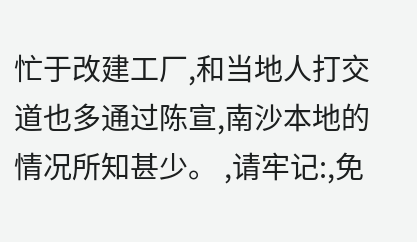忙于改建工厂,和当地人打交道也多通过陈宣,南沙本地的情况所知甚少。 ,请牢记:,免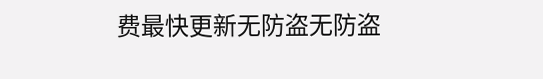费最快更新无防盗无防盗